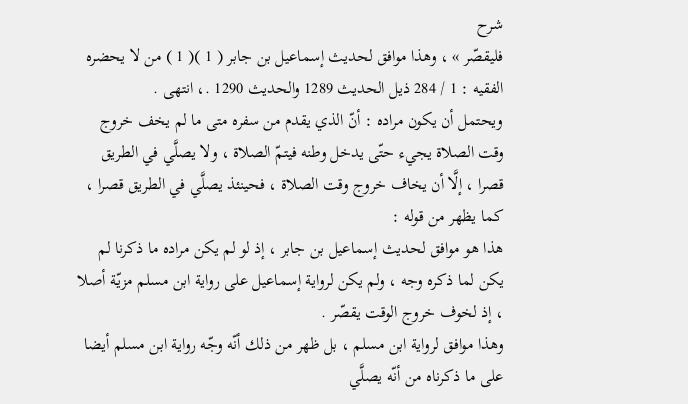شرح
فليقصّر » ، وهذا موافق لحديث إسماعيل بن جابر ( 1 )( 1 ) من لا يحضره الفقيه : 1 / 284 ذيل الحديث 1289 والحديث 1290 .، انتهى .
ويحتمل أن يكون مراده : أنّ الذي يقدم من سفره متى ما لم يخف خروج وقت الصلاة يجيء حتّى يدخل وطنه فيتمّ الصلاة ، ولا يصلَّي في الطريق قصرا ، إلَّا أن يخاف خروج وقت الصلاة ، فحينئذ يصلَّي في الطريق قصرا ، كما يظهر من قوله :
هذا هو موافق لحديث إسماعيل بن جابر ، إذ لو لم يكن مراده ما ذكرنا لم يكن لما ذكره وجه ، ولم يكن لرواية إسماعيل على رواية ابن مسلم مزيّة أصلا ، إذ لخوف خروج الوقت يقصّر .
وهذا موافق لرواية ابن مسلم ، بل ظهر من ذلك أنّه وجّه رواية ابن مسلم أيضا على ما ذكرناه من أنّه يصلَّي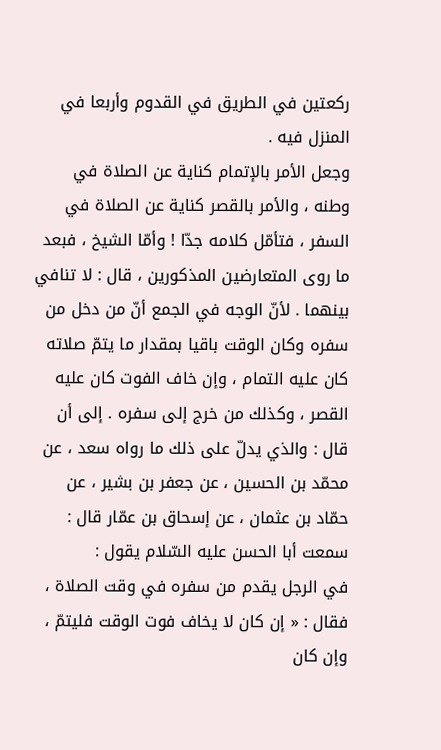ركعتين في الطريق في القدوم وأربعا في المنزل فيه .
وجعل الأمر بالإتمام كناية عن الصلاة في وطنه ، والأمر بالقصر كناية عن الصلاة في السفر ، فتأمّل كلامه جدّا ! وأمّا الشيخ ، فبعد ما روى المتعارضين المذكورين ، قال : لا تنافي بينهما . لأنّ الوجه في الجمع أنّ من دخل من سفره وكان الوقت باقيا بمقدار ما يتمّ صلاته كان عليه التمام ، وإن خاف الفوت كان عليه القصر ، وكذلك من خرج إلى سفره . إلى أن قال : والذي يدلّ على ذلك ما رواه سعد ، عن محمّد بن الحسين ، عن جعفر بن بشير ، عن حمّاد بن عثمان ، عن إسحاق بن عمّار قال : سمعت أبا الحسن عليه السّلام يقول :
في الرجل يقدم من سفره في وقت الصلاة ، فقال : « إن كان لا يخاف فوت الوقت فليتمّ ، وإن كان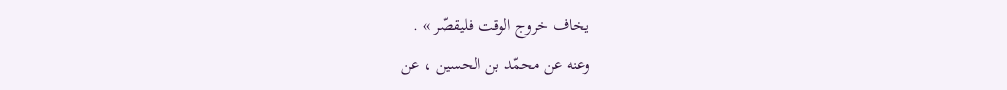يخاف خروج الوقت فليقصّر » .
وعنه عن محمّد بن الحسين ، عن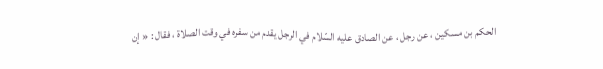الحكم بن مسكين ، عن رجل ، عن الصادق عليه السّلام في الرجل يقدم من سفره في وقت الصلاة ، فقال : « إن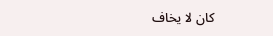كان لا يخاف